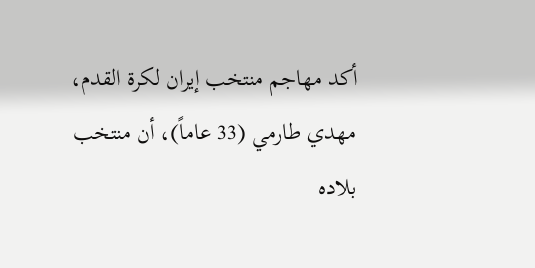أكد مهاجم منتخب إيران لكرة القدم، مهدي طارمي (33 عاماً)، أن منتخب بلاده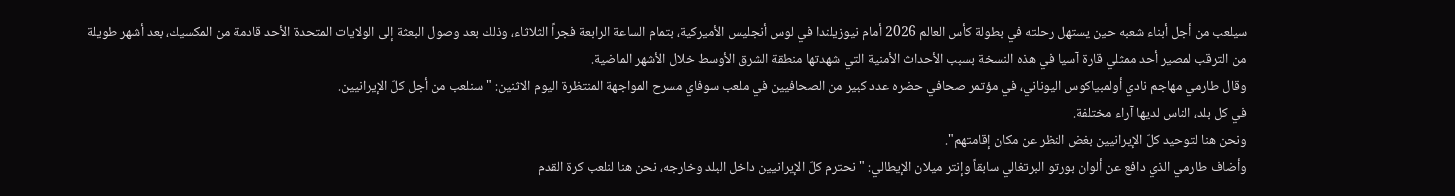سيلعب من أجل أبناء شعبه حين يستهل رحلته في بطولة كأس العالم 2026 أمام نيوزيلندا في لوس أنجليس الأميركية، بتمام الساعة الرابعة فجراً الثلاثاء، وذلك بعد وصول البعثة إلى الولايات المتحدة الأحد قادمة من المكسيك، بعد أشهر طويلة من الترقب لمصير أحد ممثلي قارة آسيا في هذه النسخة بسبب الأحداث الأمنية التي شهدتها منطقة الشرق الأوسط خلال الأشهر الماضية.
وقال طارمي مهاجم نادي أولمبياكوس اليوناني، في مؤتمر صحافي حضره عدد كبير من الصحافيين في ملعب سوفاي مسرح المواجهة المنتظرة اليوم الاثنين: " سنلعب من أجل كلّ الإيرانيين.
في كل بلد، الناس لديها آراء مختلفة.
ونحن هنا لتوحيد كلّ الإيرانيين بغض النظر عن مكان إقامتهم".
وأضاف طارمي الذي دافع عن ألوان بورتو البرتغالي سابقاً وإنتر ميلان الإيطالي: " نحترم كلّ الإيرانيين داخل البلد وخارجه، نحن هنا لنلعب كرة القدم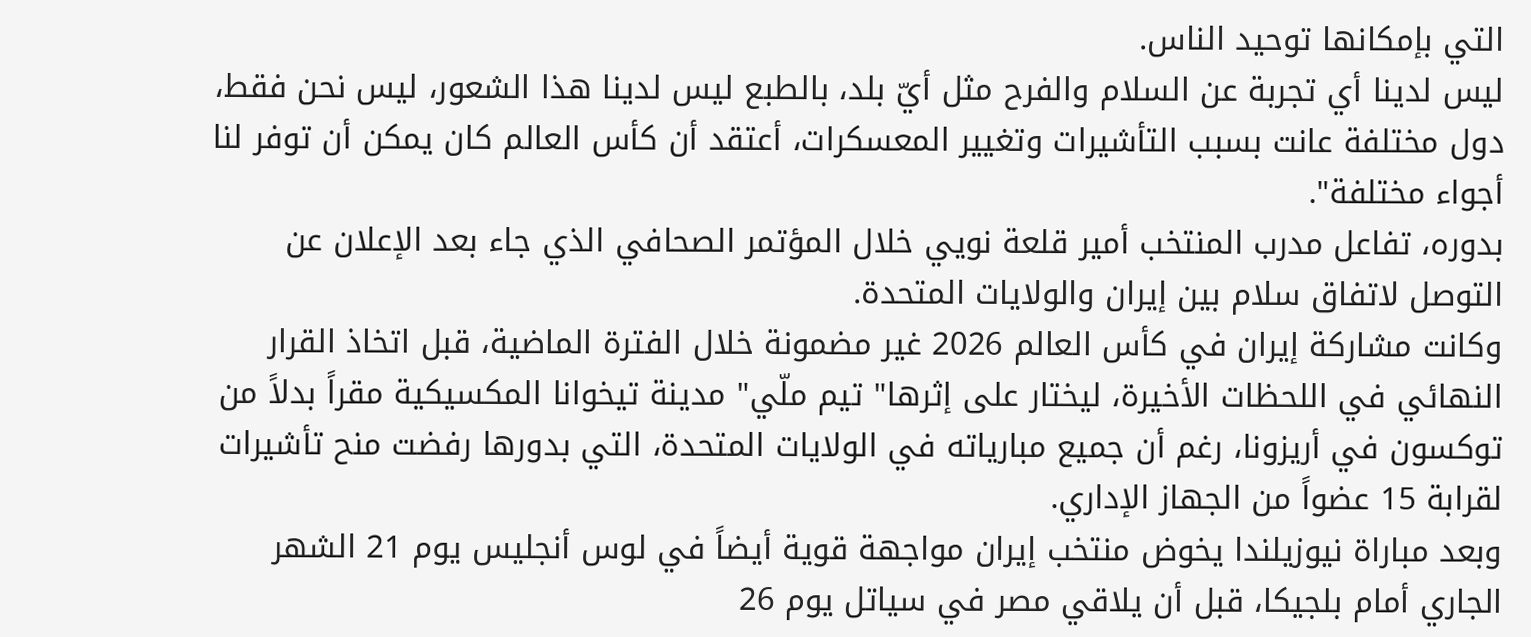التي بإمكانها توحيد الناس.
ليس لدينا أي تجربة عن السلام والفرح مثل أيّ بلد، بالطبع ليس لدينا هذا الشعور، ليس نحن فقط، دول مختلفة عانت بسبب التأشيرات وتغيير المعسكرات، أعتقد أن كأس العالم كان يمكن أن توفر لنا أجواء مختلفة".
بدوره، تفاعل مدرب المنتخب أمير قلعة نويي خلال المؤتمر الصحافي الذي جاء بعد الإعلان عن التوصل لاتفاق سلام بين إيران والولايات المتحدة.
وكانت مشاركة إيران في كأس العالم 2026 غير مضمونة خلال الفترة الماضية، قبل اتخاذ القرار النهائي في اللحظات الأخيرة، ليختار على إثرها" تيم ملّي" مدينة تيخوانا المكسيكية مقراً بدلاً من توكسون في أريزونا، رغم أن جميع مبارياته في الولايات المتحدة، التي بدورها رفضت منح تأشيرات لقرابة 15 عضواً من الجهاز الإداري.
وبعد مباراة نيوزيلندا يخوض منتخب إيران مواجهة قوية أيضاً في لوس أنجليس يوم 21 الشهر الجاري أمام بلجيكا، قبل أن يلاقي مصر في سياتل يوم 26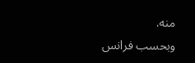منه.
وبحسب فرانس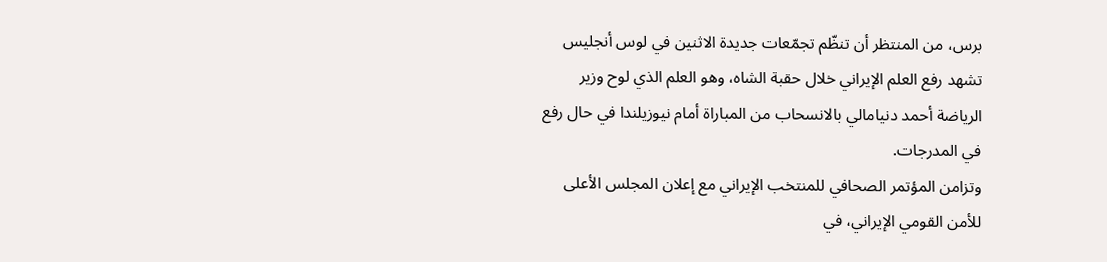برس، من المنتظر أن تنظّم تجمّعات جديدة الاثنين في لوس أنجليس تشهد رفع العلم الإيراني خلال حقبة الشاه، وهو العلم الذي لوح وزير الرياضة أحمد دنيامالي بالانسحاب من المباراة أمام نيوزيلندا في حال رفع في المدرجات.
وتزامن المؤتمر الصحافي للمنتخب الإيراني مع إعلان المجلس الأعلى للأمن القومي الإيراني، في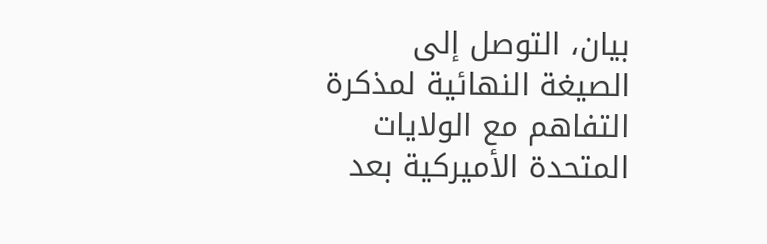بيان، التوصل إلى الصيغة النهائية لمذكرة التفاهم مع الولايات المتحدة الأميركية بعد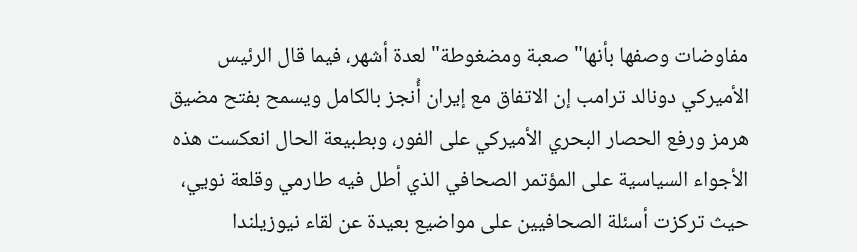مفاوضات وصفها بأنها" صعبة ومضغوطة" لعدة أشهر، فيما قال الرئيس الأميركي دونالد ترامب إن الاتفاق مع إيران أُنجز بالكامل ويسمح بفتح مضيق هرمز ورفع الحصار البحري الأميركي على الفور، وبطبيعة الحال انعكست هذه الأجواء السياسية على المؤتمر الصحافي الذي أطل فيه طارمي وقلعة نويي، حيث تركزت أسئلة الصحافيين على مواضيع بعيدة عن لقاء نيوزيلندا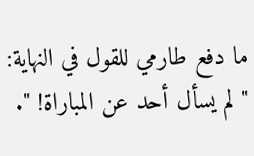ما دفع طارمي للقول في النهاية: " لم يسأل أحد عن المباراة! ".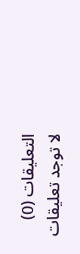التعليقات (0)
لا توجد تعليقات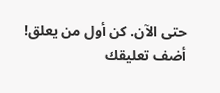حتى الآن. كن أول من يعلق!
أضف تعليقك